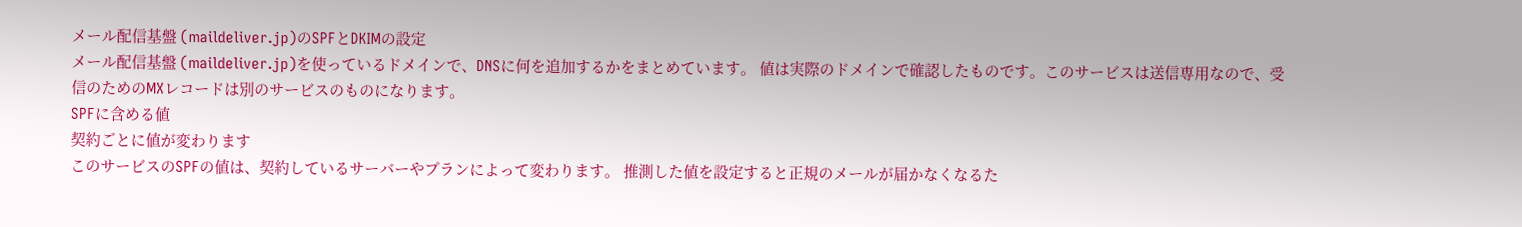メール配信基盤 (maildeliver.jp)のSPFとDKIMの設定
メール配信基盤 (maildeliver.jp)を使っているドメインで、DNSに何を追加するかをまとめています。 値は実際のドメインで確認したものです。このサービスは送信専用なので、受信のためのMXレコードは別のサービスのものになります。
SPFに含める値
契約ごとに値が変わります
このサービスのSPFの値は、契約しているサーバーやプランによって変わります。 推測した値を設定すると正規のメールが届かなくなるた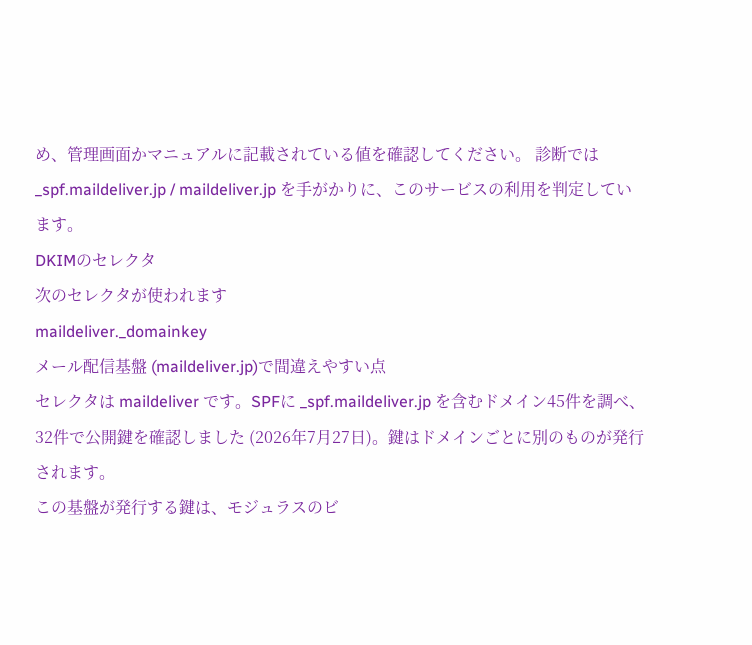め、管理画面かマニュアルに記載されている値を確認してください。 診断では _spf.maildeliver.jp / maildeliver.jp を手がかりに、このサービスの利用を判定しています。
DKIMのセレクタ
次のセレクタが使われます
maildeliver._domainkey
メール配信基盤 (maildeliver.jp)で間違えやすい点
セレクタは maildeliver です。SPFに _spf.maildeliver.jp を含むドメイン45件を調べ、32件で公開鍵を確認しました (2026年7月27日)。鍵はドメインごとに別のものが発行されます。
この基盤が発行する鍵は、モジュラスのビ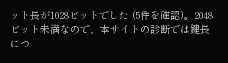ット長が1028ビットでした (5件を確認)。2048ビット未満なので、本サイトの診断では鍵長につ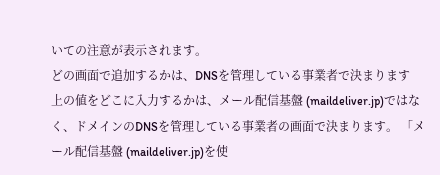いての注意が表示されます。
どの画面で追加するかは、DNSを管理している事業者で決まります
上の値をどこに入力するかは、メール配信基盤 (maildeliver.jp)ではなく、ドメインのDNSを管理している事業者の画面で決まります。 「メール配信基盤 (maildeliver.jp)を使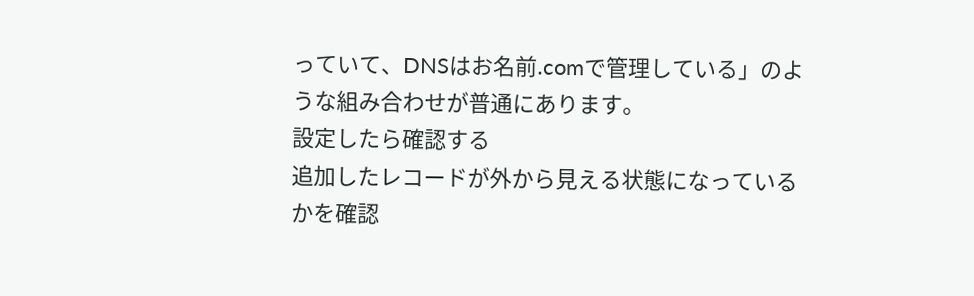っていて、DNSはお名前.comで管理している」のような組み合わせが普通にあります。
設定したら確認する
追加したレコードが外から見える状態になっているかを確認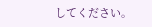してください。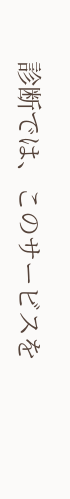診断では、このサービスを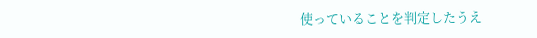使っていることを判定したうえ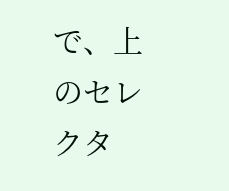で、上のセレクタ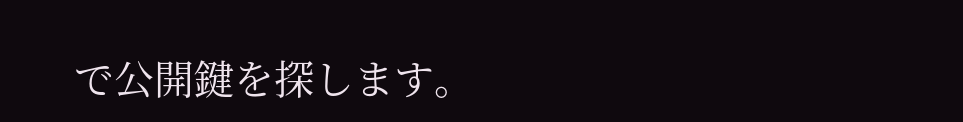で公開鍵を探します。